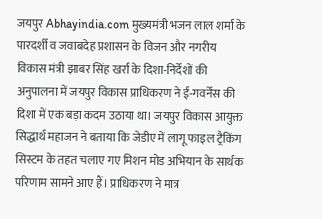जयपुर Abhayindia.com मुख्यमंत्री भजन लाल शर्मा के पारदर्शी व जवाबदेह प्रशासन के विजन और नगरीय विकास मंत्री झाबर सिंह खर्रा के दिशा-निर्देशों की अनुपालना में जयपुर विकास प्राधिकरण ने ई-गवर्नेंस की दिशा में एक बड़ा कदम उठाया था। जयपुर विकास आयुक्त सिद्धार्थ महाजन ने बताया कि जेडीए में लागू फाइल ट्रैकिंग सिस्टम के तहत चलाए गए मिशन मोड अभियान के सार्थक परिणाम सामने आए हैं। प्राधिकरण ने मात्र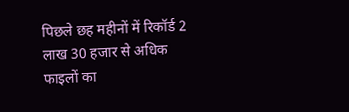पिछले छह महीनों में रिकॉर्ड 2 लाख 30 हजार से अधिक फाइलों का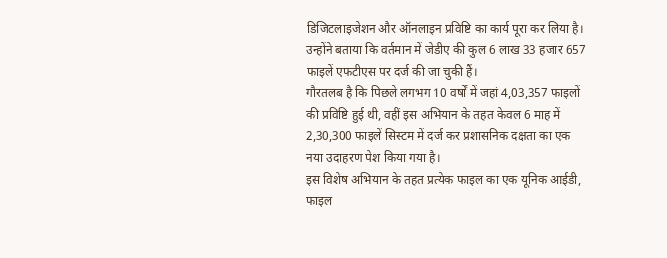डिजिटलाइजेशन और ऑनलाइन प्रविष्टि का कार्य पूरा कर लिया है। उन्होंने बताया कि वर्तमान में जेडीए की कुल 6 लाख 33 हजार 657 फाइलें एफटीएस पर दर्ज की जा चुकी हैं।
गौरतलब है कि पिछले लगभग 10 वर्षों में जहां 4,03,357 फाइलों की प्रविष्टि हुई थी, वहीं इस अभियान के तहत केवल 6 माह में 2,30,300 फाइलें सिस्टम में दर्ज कर प्रशासनिक दक्षता का एक नया उदाहरण पेश किया गया है।
इस विशेष अभियान के तहत प्रत्येक फाइल का एक यूनिक आईडी, फाइल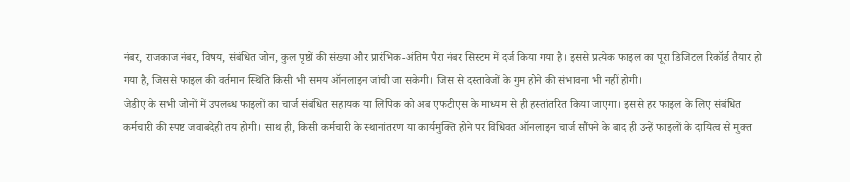नंबर, राजकाज नंबर, विषय, संबंधित जोन, कुल पृष्ठों की संख्या और प्रारंभिक-अंतिम पैरा नंबर सिस्टम में दर्ज किया गया है। इससे प्रत्येक फाइल का पूरा डिजिटल रिकॉर्ड तैयार हो गया है, जिससे फाइल की वर्तमान स्थिति किसी भी समय ऑनलाइन जांची जा सकेगी। जिस से दस्तावेजों के गुम होने की संभावना भी नहीं होगी।
जेडीए के सभी जोनों में उपलब्ध फाइलों का चार्ज संबंधित सहायक या लिपिक को अब एफटीएस के माध्यम से ही हस्तांतरित किया जाएगा। इससे हर फाइल के लिए संबंधित कर्मचारी की स्पष्ट जवाबदेही तय होगी। साथ ही, किसी कर्मचारी के स्थानांतरण या कार्यमुक्ति होने पर विधिवत ऑनलाइन चार्ज सौंपने के बाद ही उन्हें फाइलों के दायित्व से मुक्त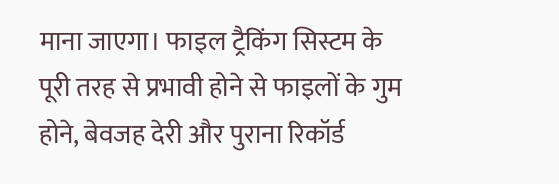माना जाएगा। फाइल ट्रैकिंग सिस्टम के पूरी तरह से प्रभावी होने से फाइलों के गुम होने, बेवजह देरी और पुराना रिकॉर्ड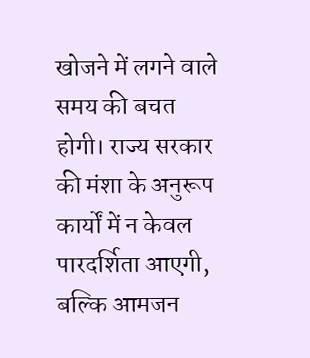खोजने में लगने वाले समय की बचत होगी। राज्य सरकार की मंशा के अनुरूप कार्यों में न केवल पारदर्शिता आएगी, बल्कि आमजन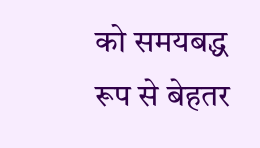को समयबद्ध रूप से बेहतर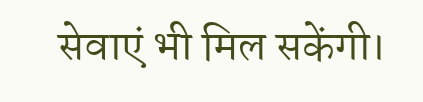सेवाएं भी मिल सकेंगी।